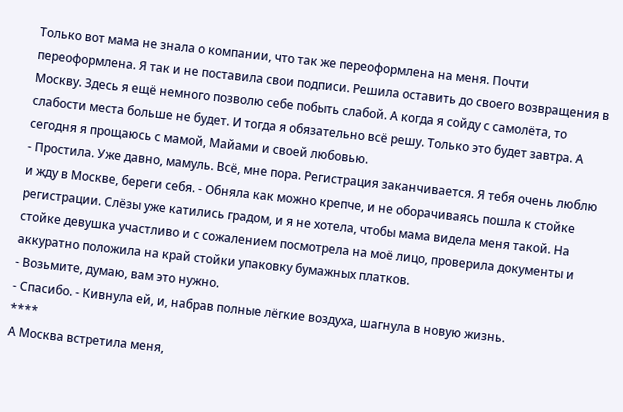Только вот мама не знала о компании, что так же переоформлена на меня. Почти переоформлена. Я так и не поставила свои подписи. Решила оставить до своего возвращения в Москву. Здесь я ещё немного позволю себе побыть слабой. А когда я сойду с самолёта, то слабости места больше не будет. И тогда я обязательно всё решу. Только это будет завтра. А сегодня я прощаюсь с мамой, Майами и своей любовью.
- Простила. Уже давно, мамуль. Всё, мне пора. Регистрация заканчивается. Я тебя очень люблю и жду в Москве, береги себя. - Обняла как можно крепче, и не оборачиваясь пошла к стойке регистрации. Слёзы уже катились градом, и я не хотела, чтобы мама видела меня такой. На стойке девушка участливо и с сожалением посмотрела на моё лицо, проверила документы и аккуратно положила на край стойки упаковку бумажных платков.
- Возьмите, думаю, вам это нужно.
- Спасибо. - Кивнула ей, и, набрав полные лёгкие воздуха, шагнула в новую жизнь.
****
А Москва встретила меня,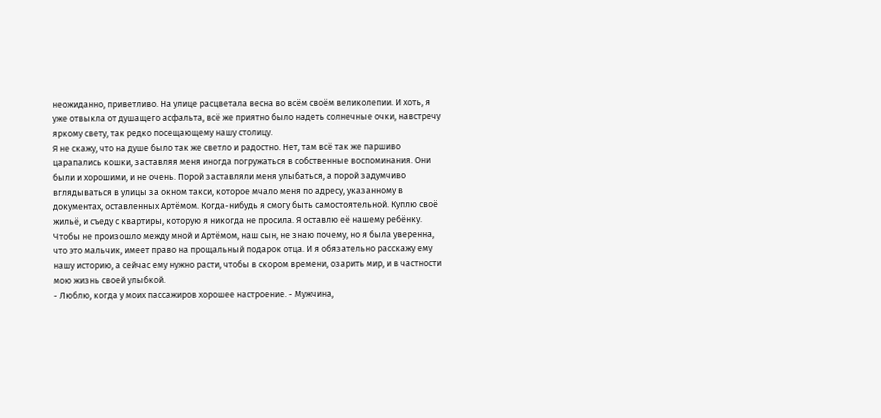неожиданно, приветливо. На улице расцветала весна во всём своём великолепии. И хоть, я уже отвыкла от душащего асфальта, всё же приятно было надеть солнечные очки, навстречу яркому свету, так редко посещающему нашу столицу.
Я не скажу, что на душе было так же светло и радостно. Нет, там всё так же паршиво царапались кошки, заставляя меня иногда погружаться в собственные воспоминания. Они были и хорошими, и не очень. Порой заставляли меня улыбаться, а порой задумчиво вглядываться в улицы за окном такси, которое мчало меня по адресу, указанному в документах, оставленных Артёмом. Когда-нибудь я смогу быть самостоятельной. Куплю своё жильё, и съеду с квартиры, которую я никогда не просила. Я оставлю её нашему ребёнку. Чтобы не произошло между мной и Артёмом, наш сын, не знаю почему, но я была уверенна, что это мальчик, имеет право на прощальный подарок отца. И я обязательно расскажу ему нашу историю, а сейчас ему нужно расти, чтобы в скором времени, озарить мир, и в частности мою жизнь своей улыбкой.
- Люблю, когда у моих пассажиров хорошее настроение. - Мужчина,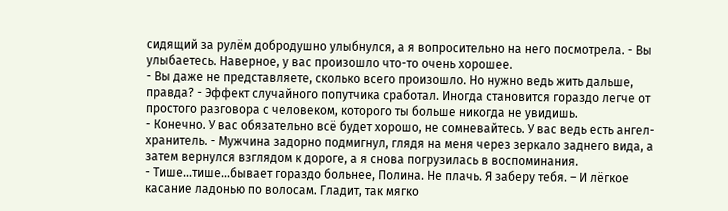сидящий за рулём добродушно улыбнулся, а я вопросительно на него посмотрела. - Вы улыбаетесь. Наверное, у вас произошло что-то очень хорошее.
- Вы даже не представляете, сколько всего произошло. Но нужно ведь жить дальше, правда? - Эффект случайного попутчика сработал. Иногда становится гораздо легче от простого разговора с человеком, которого ты больше никогда не увидишь.
- Конечно. У вас обязательно всё будет хорошо, не сомневайтесь. У вас ведь есть ангел-хранитель. - Мужчина задорно подмигнул, глядя на меня через зеркало заднего вида, а затем вернулся взглядом к дороге, а я снова погрузилась в воспоминания.
- Тише…тише…бывает гораздо больнее, Полина. Не плачь. Я заберу тебя. – И лёгкое касание ладонью по волосам. Гладит, так мягко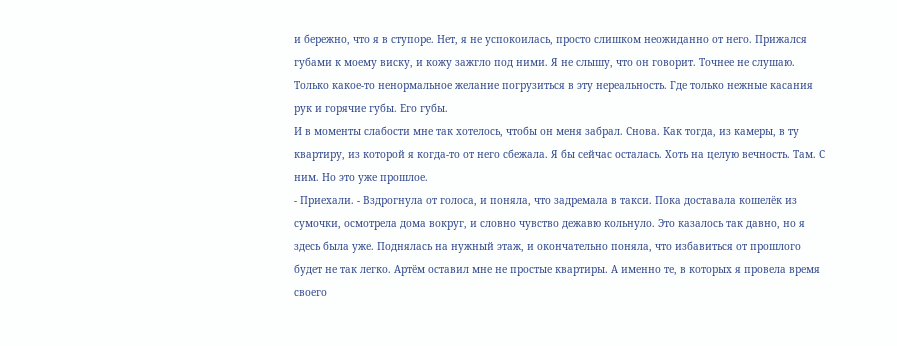и бережно, что я в ступоре. Нет, я не успокоилась, просто слишком неожиданно от него. Прижался губами к моему виску, и кожу зажгло под ними. Я не слышу, что он говорит. Точнее не слушаю. Только какое-то ненормальное желание погрузиться в эту нереальность. Где только нежные касания рук и горячие губы. Его губы.
И в моменты слабости мне так хотелось, чтобы он меня забрал. Снова. Как тогда, из камеры, в ту квартиру, из которой я когда-то от него сбежала. Я бы сейчас осталась. Хоть на целую вечность. Там. С ним. Но это уже прошлое.
- Приехали. - Вздрогнула от голоса, и поняла, что задремала в такси. Пока доставала кошелёк из сумочки, осмотрела дома вокруг, и словно чувство дежавю кольнуло. Это казалось так давно, но я здесь была уже. Поднялась на нужный этаж, и окончательно поняла, что избавиться от прошлого будет не так легко. Артём оставил мне не простые квартиры. А именно те, в которых я провела время своего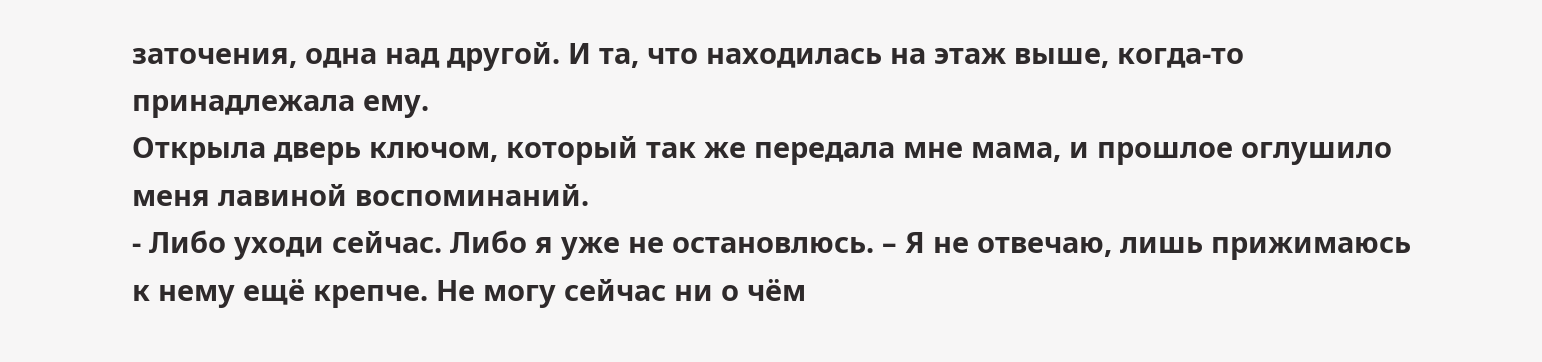заточения, одна над другой. И та, что находилась на этаж выше, когда-то принадлежала ему.
Открыла дверь ключом, который так же передала мне мама, и прошлое оглушило меня лавиной воспоминаний.
- Либо уходи сейчас. Либо я уже не остановлюсь. – Я не отвечаю, лишь прижимаюсь к нему ещё крепче. Не могу сейчас ни о чём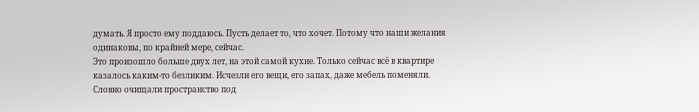думать. Я просто ему поддаюсь. Пусть делает то, что хочет. Потому что наши желания одинаковы, по крайней мере, сейчас.
Это произошло больше двух лет, на этой самой кухне. Только сейчас всё в квартире казалось каким-то безликим. Исчезли его вещи, его запах, даже мебель поменяли. Словно очищали пространство под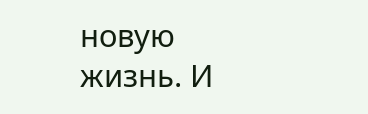новую жизнь. И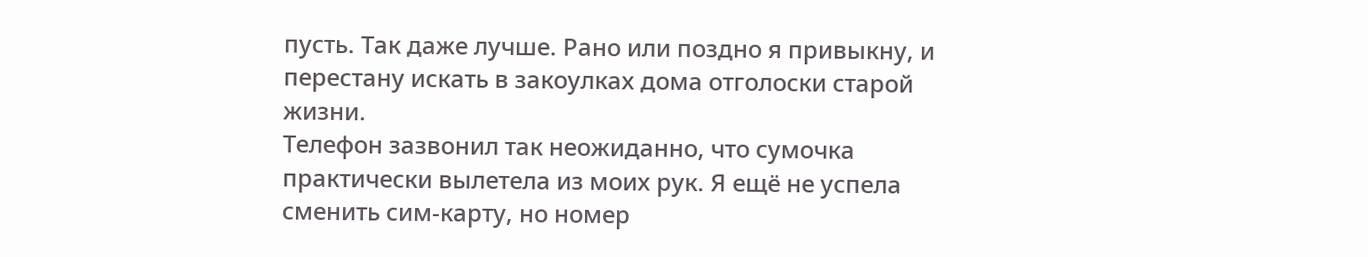пусть. Так даже лучше. Рано или поздно я привыкну, и перестану искать в закоулках дома отголоски старой жизни.
Телефон зазвонил так неожиданно, что сумочка практически вылетела из моих рук. Я ещё не успела сменить сим-карту, но номер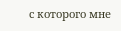с которого мне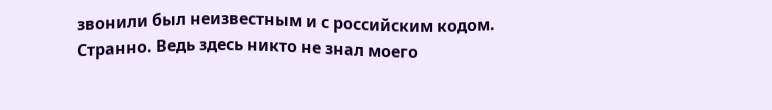звонили был неизвестным и с российским кодом. Странно. Ведь здесь никто не знал моего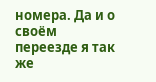номера. Да и о своём переезде я так же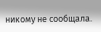никому не сообщала.